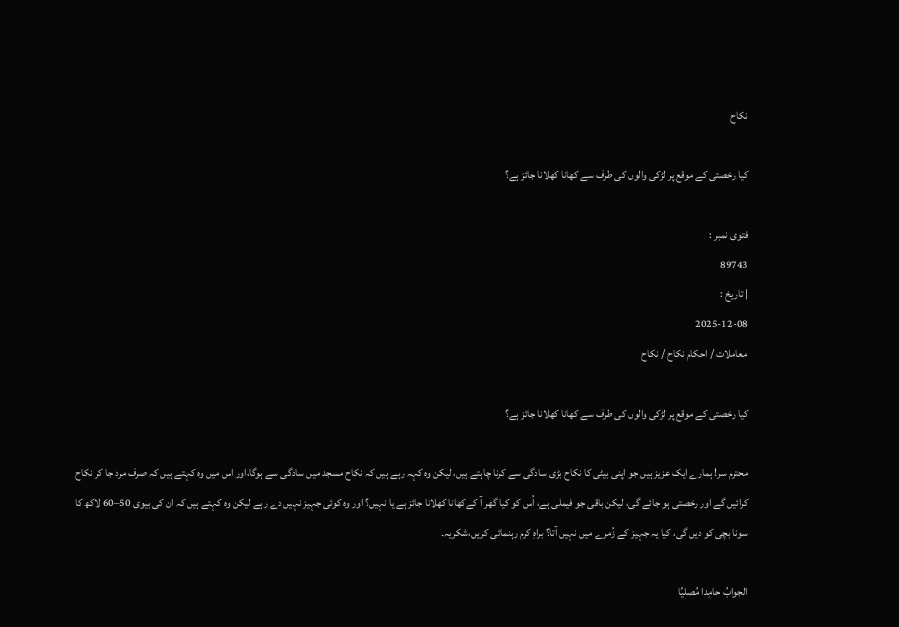نکاح

کیا رخصتی کے موقع پر لڑکی والوں کی طرف سے کھانا کھلانا جائز ہے؟

فتوی نمبر :
89743
| تاریخ :
2025-12-08
معاملات / احکام نکاح / نکاح

کیا رخصتی کے موقع پر لڑکی والوں کی طرف سے کھانا کھلانا جائز ہے؟

محترم سر! ہمارے ایک عزیز ہیں جو اپنی بیٹی کا نکاح بڑی سادگی سے کرنا چاہتے ہیں، لیکن وہ کہہ رہے ہیں کہ نکاح مسجد میں سادگی سے ہوگا،اور اس میں وہ کہتے ہیں کہ صرف مرد جا کر نکاح کرائیں گے اور رخصتی ہو جائے گی، لیکن باقی جو فیملی ہے، اُس کو کیا گھر آ کےکھانا کھلانا جائز ہے یا نہیں؟ اور وہ کوئی جہیز نہیں دے رہے لیکن وہ کہتے ہیں کہ ان کی بیوی 50–60 لاکھ کا سونا بچی کو دیں گی، کیا یہ جہیز کے زُمرے میں نہیں آتا؟ براہِ کرم رہنمائی کریں،شکریہ۔

الجوابُ حامِدا مُصلیِّا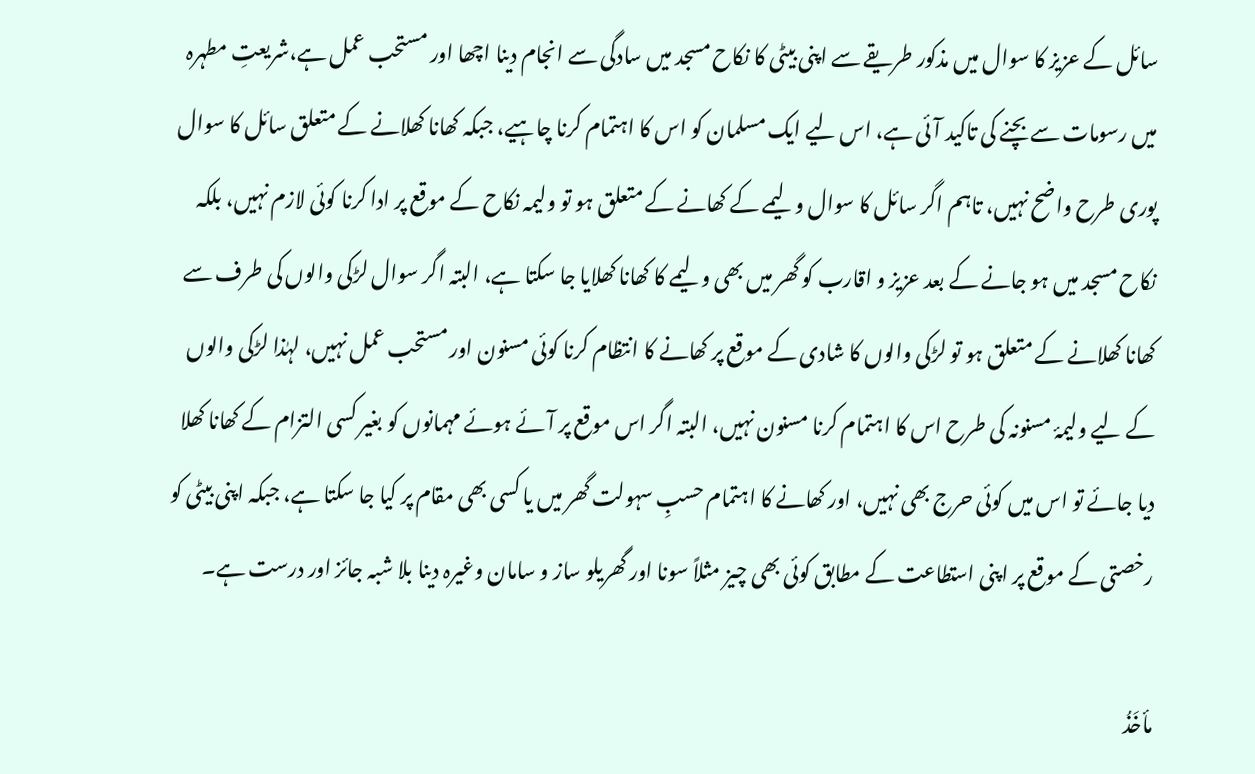سائل کے عزیز کا سوال میں مذکور طریقے سے اپنی بیٹی کا نکاح مسجد میں سادگی سے انجام دینا اچھا اور مستحب عمل ہے،شریعتِ مطہرہ میں رسومات سے بچنے کی تاکید آئی ہے، اس لیے ایک مسلمان کو اس کا اہتمام کرنا چاہیے، جبکہ کھانا کھلانے کے متعلق سائل کا سوال پوری طرح واضح نہیں، تاہم اگر سائل کا سوال ولیمے کے کھانے کے متعلق ہو تو ولیمہ نکاح کے موقع پر ادا کرنا کوئی لازم نہیں، بلکہ نکاح مسجد میں ہو جانے کے بعد عزیز و اقارب کو گھر میں بھی ولیمے کا کھانا کھلایا جا سکتا ہے، البتہ اگر سوال لڑکی والوں کی طرف سے کھانا کھلانے کے متعلق ہو تو لڑکی والوں کا شادی کے موقع پر کھانے کا انتظام کرنا کوئی مسنون اور مستحب عمل نہیں، لہٰذا لڑکی والوں کے لیے ولیمۂ مسنونہ کی طرح اس کا اہتمام کرنا مسنون نہیں، البتہ اگر اس موقع پر آئے ہوئے مہمانوں کو بغیر کسی التزام کے کھانا کھلا دیا جائے تو اس میں کوئی حرج بھی نہیں، اور کھانے کا اہتمام حسبِ سہولت گھر میں یا کسی بھی مقام پر کیا جا سکتا ہے، جبکہ اپنی بیٹی کو رخصتی کے موقع پر اپنی استطاعت کے مطابق کوئی بھی چیز مثلاً سونا اور گھریلو ساز و سامان وغیرہ دینا بلا شبہ جائز اور درست ہے۔

مأخَذُ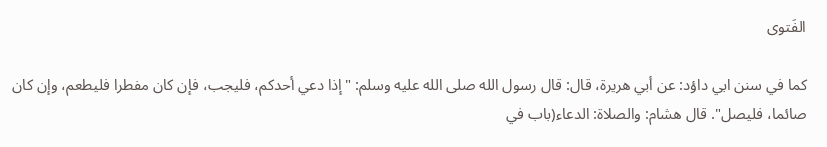الفَتوی

كما في سنن ابي داؤد: عن أبي هريرة، قال: قال رسول الله صلى الله عليه وسلم: "إذا ‌دعي ‌أحدكم، فليجب، فإن كان مفطرا فليطعم، وإن كان صائما، فليصل". قال هشام: والصلاة: الدعاء(باب في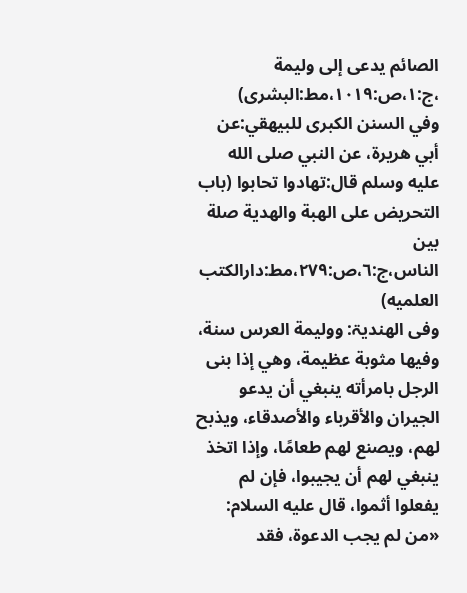الصائم يدعى إلى وليمة ،ج:١،ص:١٠١٩،مط:البشرى)
وفي السنن الكبرى للبيهقي:عن أبي هريرة، عن النبي صلى الله عليه وسلم قال:تهادوا ‌تحابوا (باب التحريض على الهبة والهدية صلة بين الناس،ج:٦،ص:٢٧٩،مط:دارالكتب العلميه)
وفی الھندیۃ: ووليمة العرس سنة، وفيها مثوبة عظيمة، وهي إذا بنى الرجل بامرأته ينبغي أن يدعو الجيران والأقرباء والأصدقاء، ويذبح لهم، ويصنع لهم طعامًا، وإذا اتخذ ينبغي لهم أن يجيبوا، فإن لم يفعلوا أثموا، قال عليه السلام: «من لم يجب الدعوة، فقد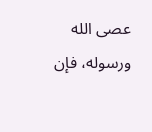عصى الله ورسوله، فإن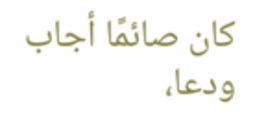كان صائمًا أجاب ودعا،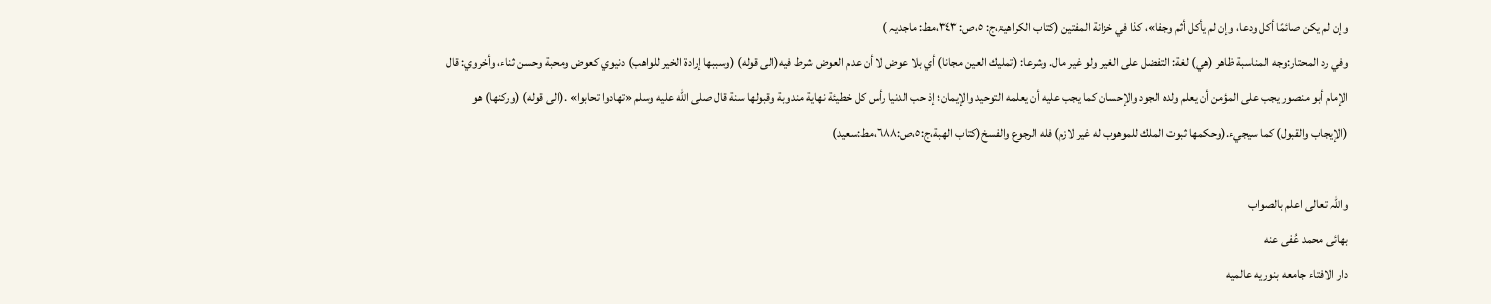وإن لم يكن صائمًا أكل ودعا، وإن لم يأكل أثم وجفا»، كذا في خزانة المفتين (کتاب الکراھیۃ،ج: ٥،ص: ٣٤٣،مط: ماجدیہ )
وفي رد المحتار:وجه المناسبة ظاهر (هي) لغة: التفضل على الغير ولو غير مال. وشرعا: (تمليك العين مجانا) أي بلا عوض لا أن عدم العوض شرط فيه(الى قوله) (وسببها إرادة الخير للواهب) دنيوي كعوض ومحبة وحسن ثناء، وأخروي: قال الإمام أبو منصور يجب على المؤمن أن يعلم ولده الجود والإحسان كما يجب عليه أن يعلمه التوحيد والإيمان؛ إذ حب الدنيا رأس كل خطيئة نهاية مندوبة وقبولها سنة قال صلى الله عليه وسلم «تهادوا تحابوا» .(الى قوله) (وركنها) هو (الإيجاب والقبول) كما سيجيء.(وحكمها ثبوت الملك للموهوب له غير لازم) فله الرجوع والفسخ(كتاب ‌الهبة،ج:٥،ص:٦٨٨،مط:سعيد)

واللہ تعالی اعلم بالصواب
بھائی محمد عُفی عنه
دار الافتاء جامعه بنوریه عالمیه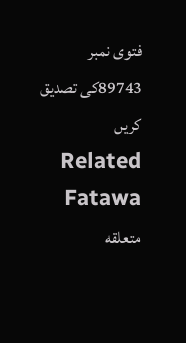فتوی نمبر 89743کی تصدیق کریں
Related Fatawa متعلقه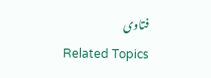فتاوی
Related Topics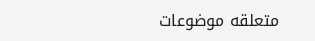متعلقه موضوعات